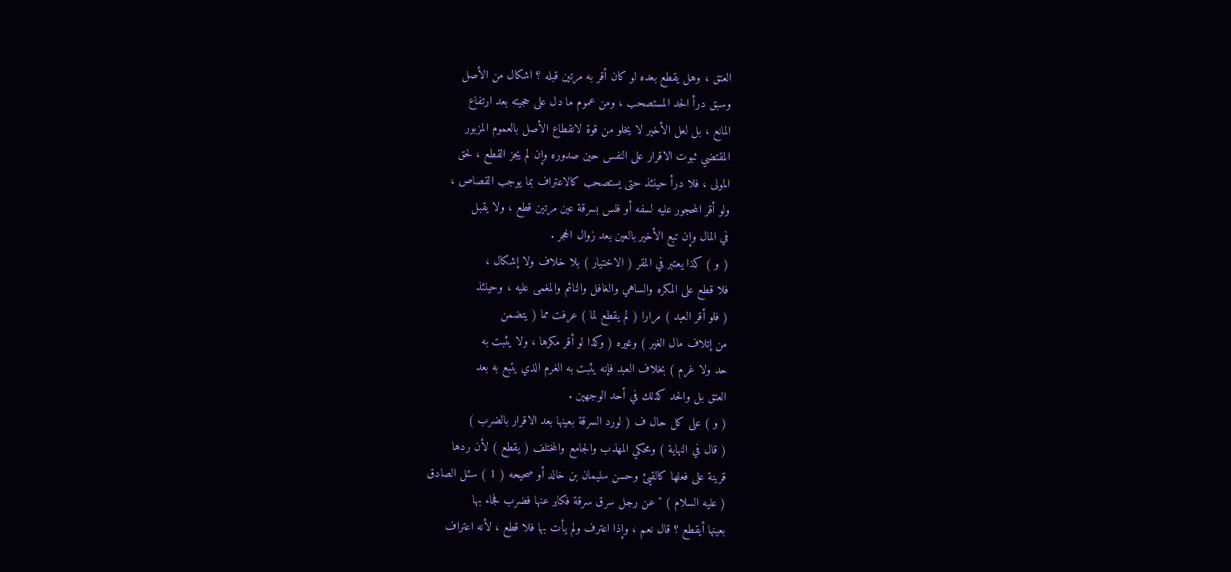العتق ، وهل يقطع بعده لو كان أقر به مرتين قبله ؟ اشكال من الأصل
وسبق درأ الحد المستصحب ، ومن عموم ما دل على حجيته بعد ارتفاع
المانع ، بل لعل الأخير لا يخلو من قوة لانقطاع الأصل بالعموم المزبور
المقتضي ثبوت الاقرار على النفس حين صدوره وإن لم يجز القطع ، لحق
المولى ، فلا درأ حينئذ حتى يستصحب كالاعتراف بما يوجب القصاص ،
ولو أقر المحجور عليه لسفه أو فلس بسرقة عين مرتين قطع ، ولا يقبل
في المال وإن تبع الأخير بالعين بعد زوال الحجر .
( و ) كذا يعتبر في المقر ( الاختيار ) بلا خلاف ولا إشكال ،
فلا قطع على المكره والساهي والغافل والنائم والمغمى عليه ، وحينئذ
( فلو أقر العبد ) مرارا ( لم يقطع لما ) عرفت مما ( يتضمن
من إتلاف مال الغير ) وغيره ( وكذا لو أقر مكرها ، ولا يثبت به
حد ولا غرم ) بخلاف العبد فإنه يثبت به الغرم الذي يتبع به بعد
العتق بل والحد كذلك في أحد الوجهين .
( و ) على كل حال ف ( لورد السرقة بعينها بعد الاقرار بالضرب )
( قال في النهاية ) ومحكي المهذب والجامع والمختلف ( يقطع ) لأن ردها
قرينة على فعلها كالقيئ وحسن سليمان بن خالد أو صحيحه ( 1 ) سئل الصادق
( عليه السلام ) " عن رجل سرق سرقة فكابر عنها فضرب فجاء بها
بعينها أيقطع ؟ قال نعم ، وإذا اعترف ولم يأت بها فلا قطع ، لأنه اعتراف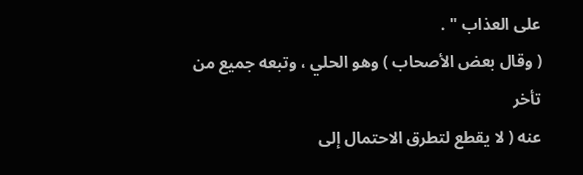على العذاب " .
( وقال بعض الأصحاب ) وهو الحلي ، وتبعه جميع من تأخر
عنه ( لا يقطع لتطرق الاحتمال إلى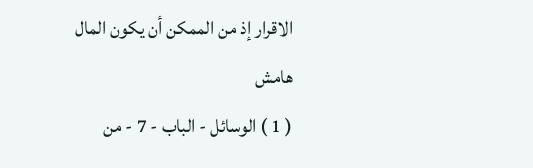الاقرار إذ من الممكن أن يكون المال
هامش
( 1 ) الوسائل - الباب - 7 - من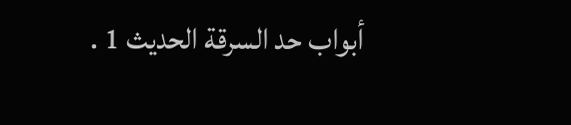أبواب حد السرقة الحديث 1 .